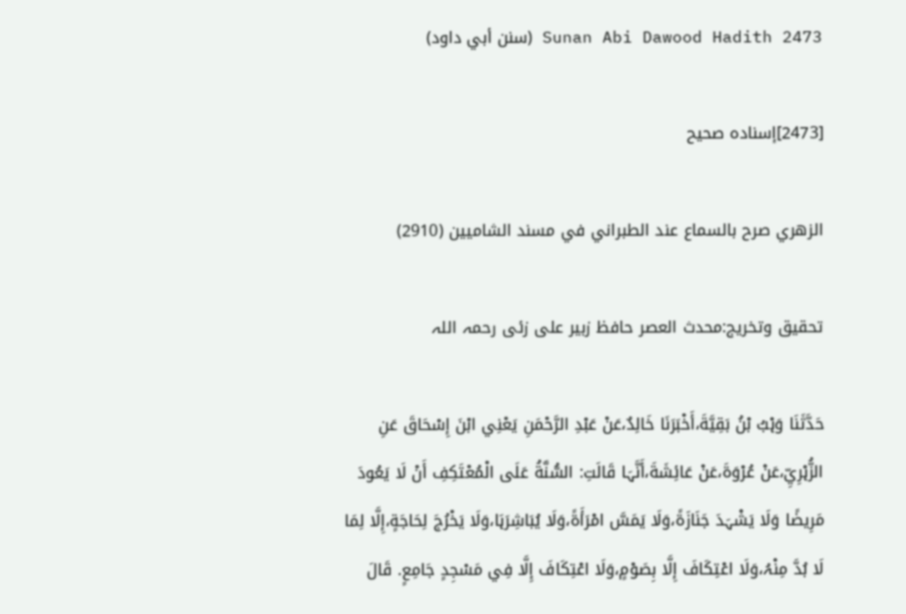Sunan Abi Dawood Hadith 2473 (سنن أبي داود)

[2473]إسنادہ صحیح

الزھري صرح بالسماع عند الطبراني في مسند الشامیین (2910)

تحقیق وتخریج:محدث العصر حافظ زبیر علی زئی رحمہ اللہ

حَدَّثَنَا وَہْبُ بْنُ بَقِيَّةَ،أَخْبَرَنَا خَالِدٌ،عَنْ عَبْدِ الرَّحْمَنِ يَعْنِي ابْنَ إِسْحَاقَ عَنِ الزُّہْرِيِّ،عَنْ عُرْوَةَ،عَنْ عَائِشَةَ،أَنَّہَا قَالَتِ: السُّنَّةُ عَلَی الْمُعْتَكِفِ أَنْ لَا يَعُودَ مَرِيضًا وَلَا يَشْہَدَ جَنَازَةً،وَلَا يَمَسَّ امْرَأَةً،وَلَا يُبَاشِرَہَا،وَلَا يَخْرُجَ لِحَاجَةٍ،إِلَّا لِمَا لَا بُدَّ مِنْہُ،وَلَا اعْتِكَافَ إِلَّا بِصَوْمٍ،وَلَا اعْتِكَافَ إِلَّا فِي مَسْجِدٍ جَامِعٍ. قَالَ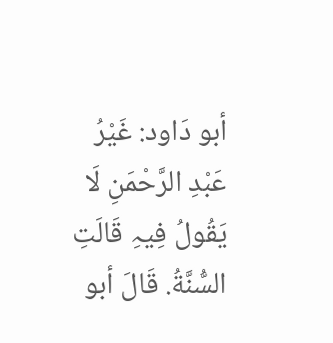أبو دَاود: غَيْرُ عَبْدِ الرَّحْمَنِ لَا يَقُولُ فِيہِ قَالَتِ السُّنَّةُ. قَالَ أبو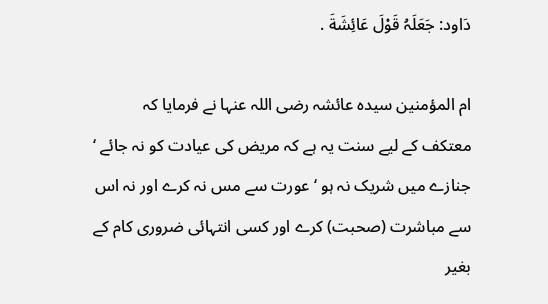دَاود: جَعَلَہُ قَوْلَ عَائِشَةَ .

ام المؤمنین سیدہ عائشہ رضی اللہ عنہا نے فرمایا کہ معتکف کے لیے سنت یہ ہے کہ مریض کی عیادت کو نہ جائے ‘ جنازے میں شریک نہ ہو ‘ عورت سے مس نہ کرے اور نہ اس سے مباشرت (صحبت) کرے اور کسی انتہائی ضروری کام کے بغیر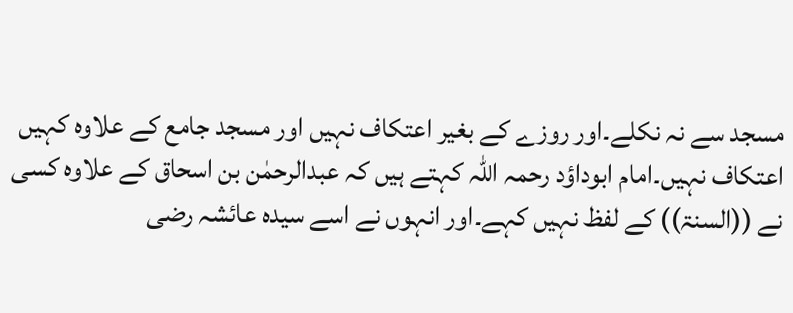مسجد سے نہ نکلے۔اور روزے کے بغیر اعتکاف نہیں اور مسجد جامع کے علاوہ کہیں اعتکاف نہیں۔امام ابوداؤد رحمہ اللہ کہتے ہیں کہ عبدالرحمٰن بن اسحاق کے علاوہ کسی نے ((السنۃ)) کے لفظ نہیں کہے۔اور انہوں نے اسے سیدہ عائشہ رضی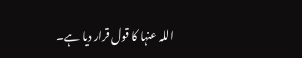اللہ عنہا کا قول قرار دیا ہے۔